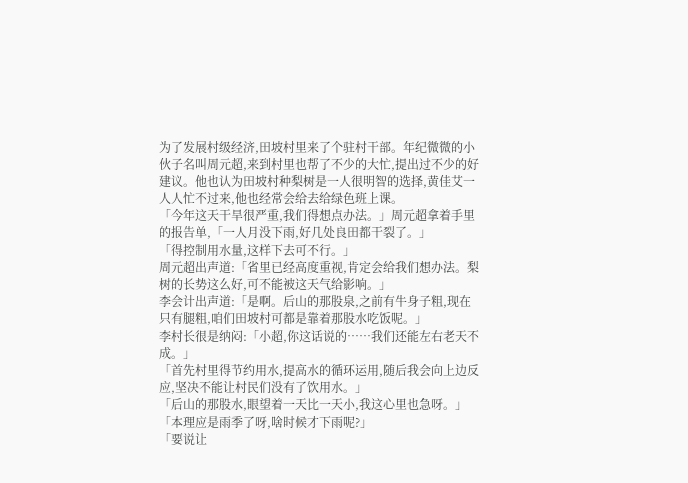为了发展村级经济,田坡村里来了个驻村干部。年纪微微的小伙子名叫周元超,来到村里也帮了不少的大忙,提出过不少的好建议。他也认为田坡村种梨树是一人很明智的选择,黄佳艾一人人忙不过来,他也经常会给去给绿色班上课。
「今年这天干旱很严重,我们得想点办法。」周元超拿着手里的报告单,「一人月没下雨,好几处良田都干裂了。」
「得控制用水量,这样下去可不行。」
周元超出声道:「省里已经高度重视,肯定会给我们想办法。梨树的长势这么好,可不能被这天气给影响。」
李会计出声道:「是啊。后山的那股泉,之前有牛身子粗,现在只有腿粗,咱们田坡村可都是靠着那股水吃饭呢。」
李村长很是纳闷:「小超,你这话说的……我们还能左右老天不成。」
「首先村里得节约用水,提高水的循环运用,随后我会向上边反应,坚决不能让村民们没有了饮用水。」
「后山的那股水,眼望着一天比一天小,我这心里也急呀。」
「本理应是雨季了呀,啥时候才下雨呢?」
「要说让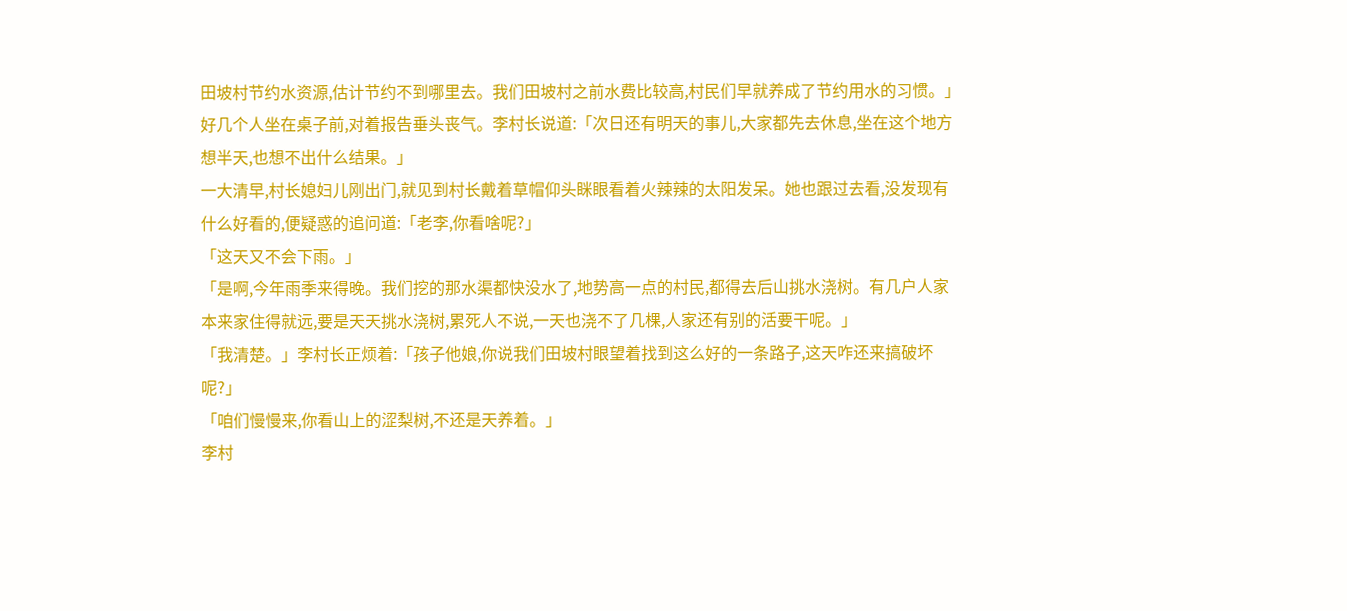田坡村节约水资源,估计节约不到哪里去。我们田坡村之前水费比较高,村民们早就养成了节约用水的习惯。」
好几个人坐在桌子前,对着报告垂头丧气。李村长说道:「次日还有明天的事儿,大家都先去休息,坐在这个地方想半天,也想不出什么结果。」
一大清早,村长媳妇儿刚出门,就见到村长戴着草帽仰头眯眼看着火辣辣的太阳发呆。她也跟过去看,没发现有什么好看的,便疑惑的追问道:「老李,你看啥呢?」
「这天又不会下雨。」
「是啊,今年雨季来得晚。我们挖的那水渠都快没水了,地势高一点的村民,都得去后山挑水浇树。有几户人家本来家住得就远,要是天天挑水浇树,累死人不说,一天也浇不了几棵,人家还有别的活要干呢。」
「我清楚。」李村长正烦着:「孩子他娘,你说我们田坡村眼望着找到这么好的一条路子,这天咋还来搞破坏呢?」
「咱们慢慢来,你看山上的涩梨树,不还是天养着。」
李村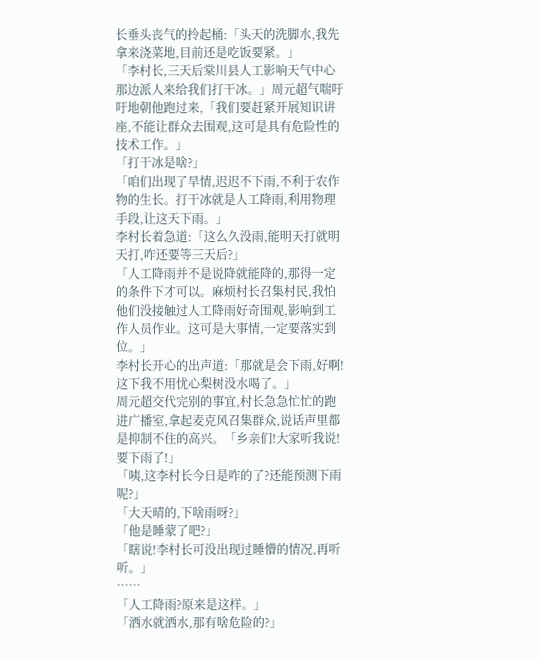长垂头丧气的拎起桶:「头天的洗脚水,我先拿来浇菜地,目前还是吃饭要紧。」
「李村长,三天后棠川县人工影响天气中心那边派人来给我们打干冰。」周元超气喘吁吁地朝他跑过来,「我们要赶紧开展知识讲座,不能让群众去围观,这可是具有危险性的技术工作。」
「打干冰是啥?」
「咱们出现了旱情,迟迟不下雨,不利于农作物的生长。打干冰就是人工降雨,利用物理手段,让这天下雨。」
李村长着急道:「这么久没雨,能明天打就明天打,咋还要等三天后?」
「人工降雨并不是说降就能降的,那得一定的条件下才可以。麻烦村长召集村民,我怕他们没接触过人工降雨好奇围观,影响到工作人员作业。这可是大事情,一定要落实到位。」
李村长开心的出声道:「那就是会下雨,好啊!这下我不用忧心梨树没水喝了。」
周元超交代完别的事宜,村长急急忙忙的跑进广播室,拿起麦克风召集群众,说话声里都是抑制不住的高兴。「乡亲们!大家听我说!要下雨了!」
「咦,这李村长今日是咋的了?还能预测下雨呢?」
「大天晴的,下啥雨呀?」
「他是睡蒙了吧?」
「瞎说!李村长可没出现过睡懵的情况,再听听。」
……
「人工降雨?原来是这样。」
「洒水就洒水,那有啥危险的?」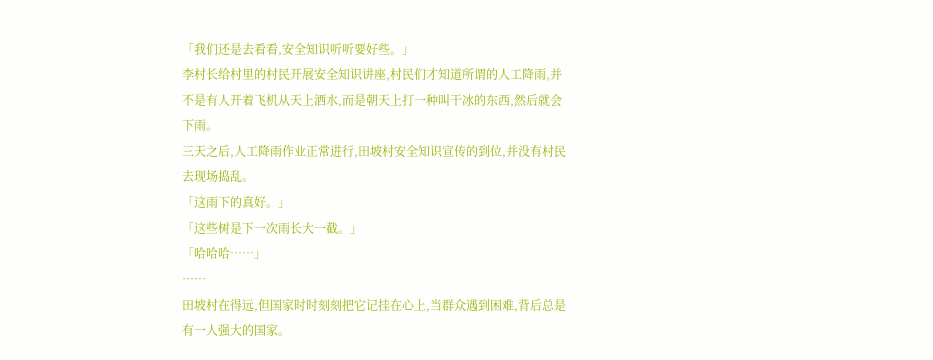「我们还是去看看,安全知识听听要好些。」
李村长给村里的村民开展安全知识讲座,村民们才知道所谓的人工降雨,并不是有人开着飞机从天上洒水,而是朝天上打一种叫干冰的东西,然后就会下雨。
三天之后,人工降雨作业正常进行,田坡村安全知识宣传的到位,并没有村民去现场捣乱。
「这雨下的真好。」
「这些树是下一次雨长大一截。」
「哈哈哈……」
……
田坡村在得远,但国家时时刻刻把它记挂在心上,当群众遇到困难,背后总是有一人强大的国家。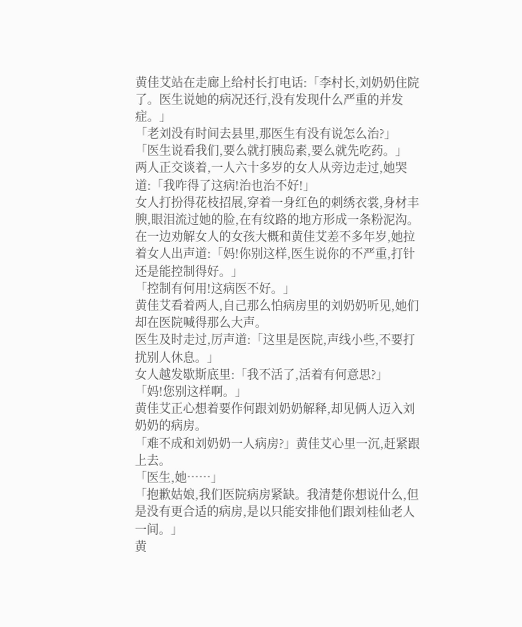黄佳艾站在走廊上给村长打电话:「李村长,刘奶奶住院了。医生说她的病况还行,没有发现什么严重的并发症。」
「老刘没有时间去县里,那医生有没有说怎么治?」
「医生说看我们,要么就打胰岛素,要么就先吃药。」
两人正交谈着,一人六十多岁的女人从旁边走过,她哭道:「我咋得了这病!治也治不好!」
女人打扮得花枝招展,穿着一身红色的刺绣衣裳,身材丰腴,眼泪流过她的脸,在有纹路的地方形成一条粉泥沟。
在一边劝解女人的女孩大概和黄佳艾差不多年岁,她拉着女人出声道:「妈!你别这样,医生说你的不严重,打针还是能控制得好。」
「控制有何用!这病医不好。」
黄佳艾看着两人,自己那么怕病房里的刘奶奶听见,她们却在医院喊得那么大声。
医生及时走过,厉声道:「这里是医院,声线小些,不要打扰别人休息。」
女人越发歇斯底里:「我不活了,活着有何意思?」
「妈!您别这样啊。」
黄佳艾正心想着要作何跟刘奶奶解释,却见俩人迈入刘奶奶的病房。
「难不成和刘奶奶一人病房?」黄佳艾心里一沉,赶紧跟上去。
「医生,她……」
「抱歉姑娘,我们医院病房紧缺。我清楚你想说什么,但是没有更合适的病房,是以只能安排他们跟刘桂仙老人一间。」
黄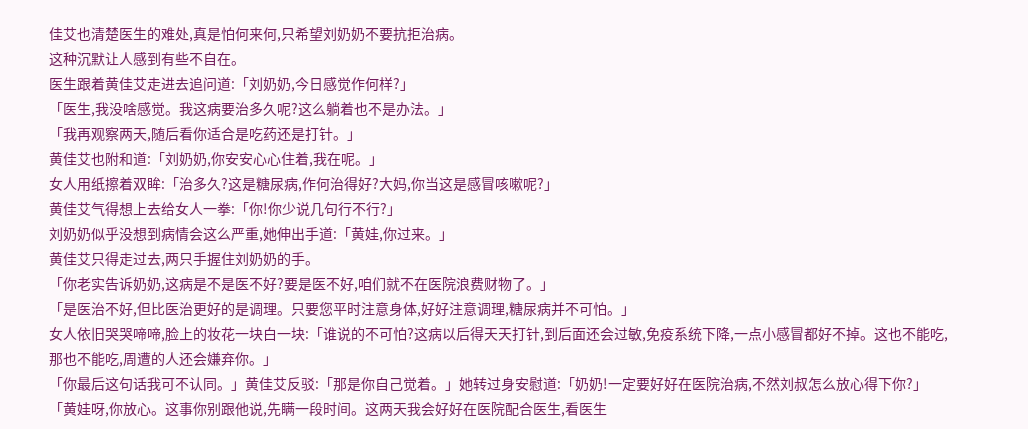佳艾也清楚医生的难处,真是怕何来何,只希望刘奶奶不要抗拒治病。
这种沉默让人感到有些不自在。
医生跟着黄佳艾走进去追问道:「刘奶奶,今日感觉作何样?」
「医生,我没啥感觉。我这病要治多久呢?这么躺着也不是办法。」
「我再观察两天,随后看你适合是吃药还是打针。」
黄佳艾也附和道:「刘奶奶,你安安心心住着,我在呢。」
女人用纸擦着双眸:「治多久?这是糖尿病,作何治得好?大妈,你当这是感冒咳嗽呢?」
黄佳艾气得想上去给女人一拳:「你!你少说几句行不行?」
刘奶奶似乎没想到病情会这么严重,她伸出手道:「黄娃,你过来。」
黄佳艾只得走过去,两只手握住刘奶奶的手。
「你老实告诉奶奶,这病是不是医不好?要是医不好,咱们就不在医院浪费财物了。」
「是医治不好,但比医治更好的是调理。只要您平时注意身体,好好注意调理,糖尿病并不可怕。」
女人依旧哭哭啼啼,脸上的妆花一块白一块:「谁说的不可怕?这病以后得天天打针,到后面还会过敏,免疫系统下降,一点小感冒都好不掉。这也不能吃,那也不能吃,周遭的人还会嫌弃你。」
「你最后这句话我可不认同。」黄佳艾反驳:「那是你自己觉着。」她转过身安慰道:「奶奶!一定要好好在医院治病,不然刘叔怎么放心得下你?」
「黄娃呀,你放心。这事你别跟他说,先瞒一段时间。这两天我会好好在医院配合医生,看医生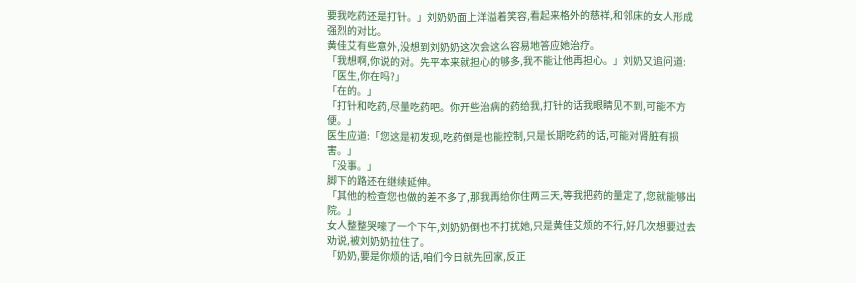要我吃药还是打针。」刘奶奶面上洋溢着笑容,看起来格外的慈祥,和邻床的女人形成强烈的对比。
黄佳艾有些意外,没想到刘奶奶这次会这么容易地答应她治疗。
「我想啊,你说的对。先平本来就担心的够多,我不能让他再担心。」刘奶又追问道:「医生,你在吗?」
「在的。」
「打针和吃药,尽量吃药吧。你开些治病的药给我,打针的话我眼睛见不到,可能不方便。」
医生应道:「您这是初发现,吃药倒是也能控制,只是长期吃药的话,可能对肾脏有损害。」
「没事。」
脚下的路还在继续延伸。
「其他的检查您也做的差不多了,那我再给你住两三天,等我把药的量定了,您就能够出院。」
女人整整哭嚎了一个下午,刘奶奶倒也不打扰她,只是黄佳艾烦的不行,好几次想要过去劝说,被刘奶奶拉住了。
「奶奶,要是你烦的话,咱们今日就先回家,反正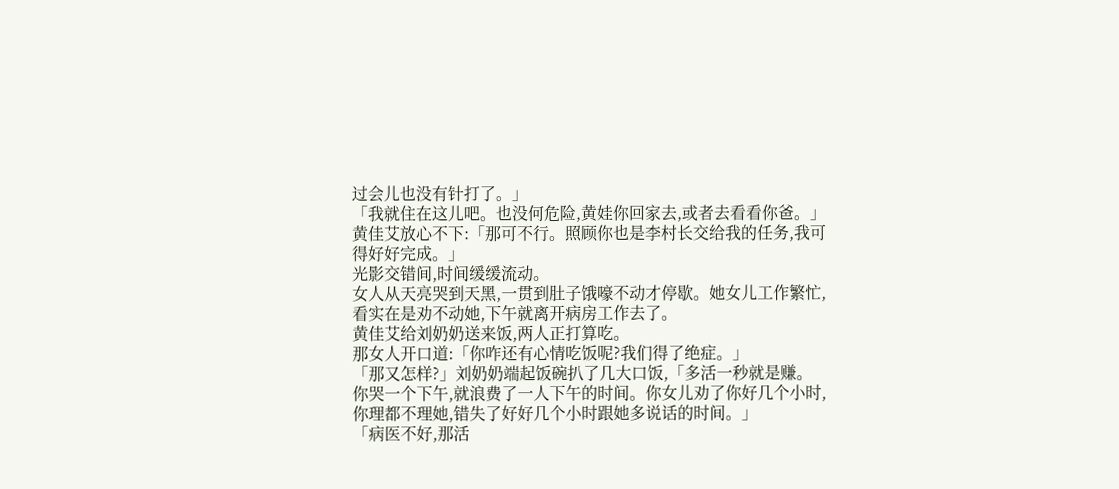过会儿也没有针打了。」
「我就住在这儿吧。也没何危险,黄娃你回家去,或者去看看你爸。」
黄佳艾放心不下:「那可不行。照顾你也是李村长交给我的任务,我可得好好完成。」
光影交错间,时间缓缓流动。
女人从天亮哭到天黑,一贯到肚子饿嚎不动才停歇。她女儿工作繁忙,看实在是劝不动她,下午就离开病房工作去了。
黄佳艾给刘奶奶送来饭,两人正打算吃。
那女人开口道:「你咋还有心情吃饭呢?我们得了绝症。」
「那又怎样?」刘奶奶端起饭碗扒了几大口饭,「多活一秒就是赚。你哭一个下午,就浪费了一人下午的时间。你女儿劝了你好几个小时,你理都不理她,错失了好好几个小时跟她多说话的时间。」
「病医不好,那活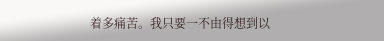着多痛苦。我只要一不由得想到以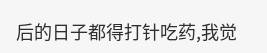后的日子都得打针吃药,我觉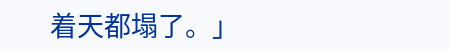着天都塌了。」